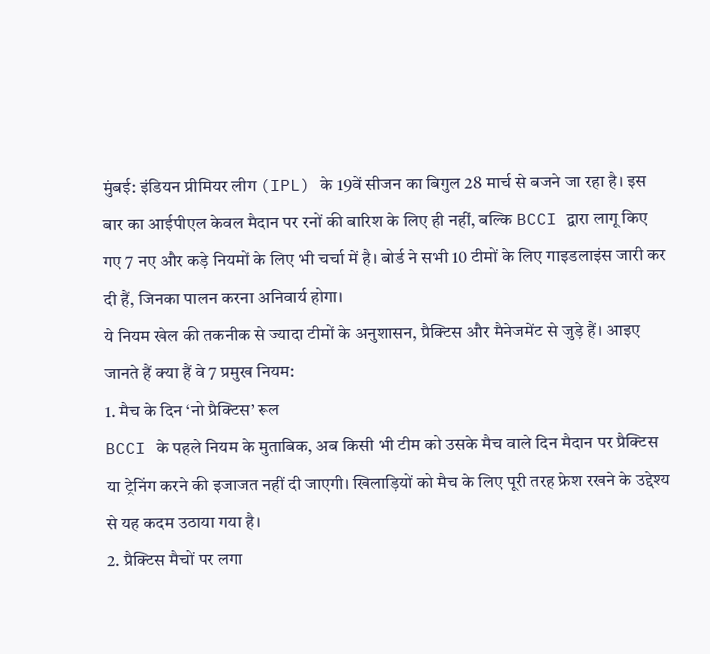मुंबई: इंडियन प्रीमियर लीग (IPL) के 19वें सीजन का बिगुल 28 मार्च से बजने जा रहा है। इस बार का आईपीएल केवल मैदान पर रनों की बारिश के लिए ही नहीं, बल्कि BCCI द्वारा लागू किए गए 7 नए और कड़े नियमों के लिए भी चर्चा में है। बोर्ड ने सभी 10 टीमों के लिए गाइडलाइंस जारी कर दी हैं, जिनका पालन करना अनिवार्य होगा।
ये नियम खेल की तकनीक से ज्यादा टीमों के अनुशासन, प्रैक्टिस और मैनेजमेंट से जुड़े हैं। आइए जानते हैं क्या हैं वे 7 प्रमुख नियम:
1. मैच के दिन ‘नो प्रैक्टिस’ रूल
BCCI के पहले नियम के मुताबिक, अब किसी भी टीम को उसके मैच वाले दिन मैदान पर प्रैक्टिस या ट्रेनिंग करने की इजाजत नहीं दी जाएगी। खिलाड़ियों को मैच के लिए पूरी तरह फ्रेश रखने के उद्देश्य से यह कदम उठाया गया है।
2. प्रैक्टिस मैचों पर लगा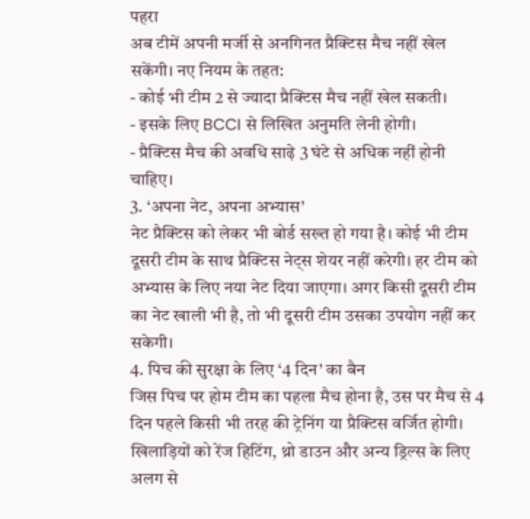पहरा
अब टीमें अपनी मर्जी से अनगिनत प्रैक्टिस मैच नहीं खेल सकेंगी। नए नियम के तहत:
- कोई भी टीम 2 से ज्यादा प्रैक्टिस मैच नहीं खेल सकती।
- इसके लिए BCCI से लिखित अनुमति लेनी होगी।
- प्रैक्टिस मैच की अवधि साढ़े 3 घंटे से अधिक नहीं होनी चाहिए।
3. ‘अपना नेट, अपना अभ्यास’
नेट प्रैक्टिस को लेकर भी बोर्ड सख्त हो गया है। कोई भी टीम दूसरी टीम के साथ प्रैक्टिस नेट्स शेयर नहीं करेगी। हर टीम को अभ्यास के लिए नया नेट दिया जाएगा। अगर किसी दूसरी टीम का नेट खाली भी है, तो भी दूसरी टीम उसका उपयोग नहीं कर सकेगी।
4. पिच की सुरक्षा के लिए ‘4 दिन’ का बैन
जिस पिच पर होम टीम का पहला मैच होना है, उस पर मैच से 4 दिन पहले किसी भी तरह की ट्रेनिंग या प्रैक्टिस वर्जित होगी। खिलाड़ियों को रेंज हिटिंग, थ्रो डाउन और अन्य ड्रिल्स के लिए अलग से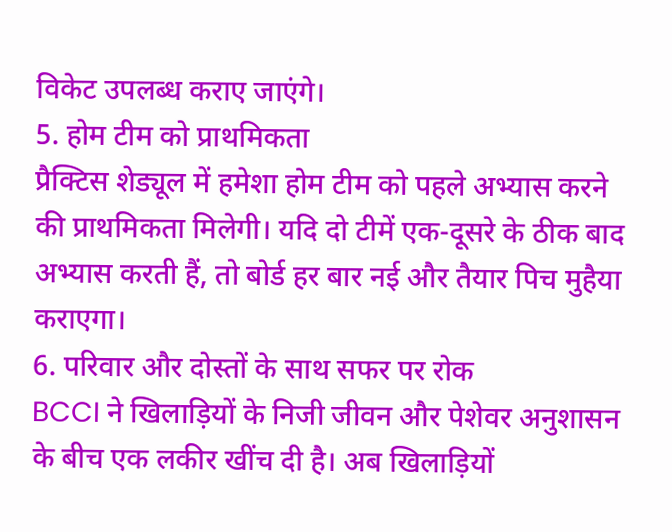विकेट उपलब्ध कराए जाएंगे।
5. होम टीम को प्राथमिकता
प्रैक्टिस शेड्यूल में हमेशा होम टीम को पहले अभ्यास करने की प्राथमिकता मिलेगी। यदि दो टीमें एक-दूसरे के ठीक बाद अभ्यास करती हैं, तो बोर्ड हर बार नई और तैयार पिच मुहैया कराएगा।
6. परिवार और दोस्तों के साथ सफर पर रोक
BCCI ने खिलाड़ियों के निजी जीवन और पेशेवर अनुशासन के बीच एक लकीर खींच दी है। अब खिलाड़ियों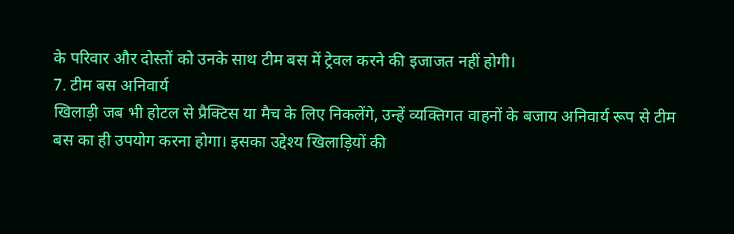के परिवार और दोस्तों को उनके साथ टीम बस में ट्रेवल करने की इजाजत नहीं होगी।
7. टीम बस अनिवार्य
खिलाड़ी जब भी होटल से प्रैक्टिस या मैच के लिए निकलेंगे, उन्हें व्यक्तिगत वाहनों के बजाय अनिवार्य रूप से टीम बस का ही उपयोग करना होगा। इसका उद्देश्य खिलाड़ियों की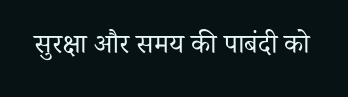सुरक्षा और समय की पाबंदी को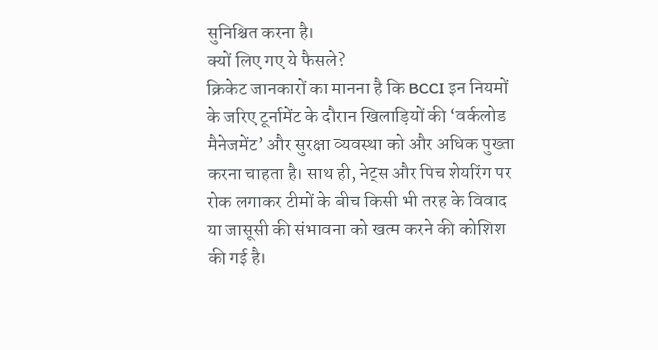सुनिश्चित करना है।
क्यों लिए गए ये फैसले?
क्रिकेट जानकारों का मानना है कि BCCI इन नियमों के जरिए टूर्नामेंट के दौरान खिलाड़ियों की ‘वर्कलोड मैनेजमेंट’ और सुरक्षा व्यवस्था को और अधिक पुख्ता करना चाहता है। साथ ही, नेट्स और पिच शेयरिंग पर रोक लगाकर टीमों के बीच किसी भी तरह के विवाद या जासूसी की संभावना को खत्म करने की कोशिश की गई है।